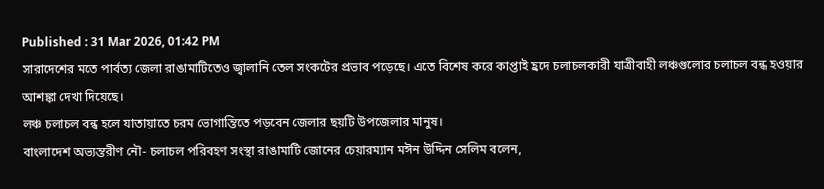Published : 31 Mar 2026, 01:42 PM
সারাদেশের মতে পার্বত্য জেলা রাঙামাটিতেও জ্বালানি তেল সংকটের প্রভাব পড়েছে। এতে বিশেষ করে কাপ্তাই হ্রদে চলাচলকারী যাত্রীবাহী লঞ্চগুলোর চলাচল বন্ধ হওয়ার আশঙ্কা দেখা দিয়েছে।
লঞ্চ চলাচল বন্ধ হলে যাতায়াতে চরম ভোগান্তিতে পড়বেন জেলার ছয়টি উপজেলার মানুষ।
বাংলাদেশ অভ্যন্তরীণ নৌ- চলাচল পরিবহণ সংস্থা রাঙামাটি জোনের চেয়ারম্যান মঈন উদ্দিন সেলিম বলেন,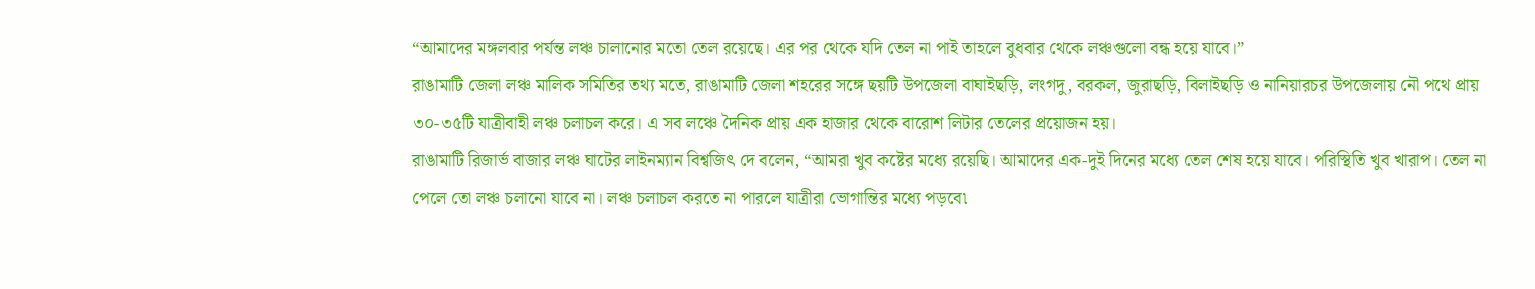“আমাদের মঙ্গলবার পর্যন্ত লঞ্চ চালানোর মতো তেল রয়েছে। এর পর থেকে যদি তেল না পাই তাহলে বুধবার থেকে লঞ্চগুলো বন্ধ হয়ে যাবে।”
রাঙামাটি জেলা লঞ্চ মালিক সমিতির তথ্য মতে, রাঙামাটি জেলা শহরের সঙ্গে ছয়টি উপজেলা বাঘাইছড়ি, লংগদু, বরকল, জুরাছড়ি, বিলাইছড়ি ও নানিয়ারচর উপজেলায় নৌ পথে প্রায় ৩০-৩৫টি যাত্রীবাহী লঞ্চ চলাচল করে। এ সব লঞ্চে দৈনিক প্রায় এক হাজার থেকে বারোশ লিটার তেলের প্রয়োজন হয়।
রাঙামাটি রিজার্ভ বাজার লঞ্চ ঘাটের লাইনম্যান বিশ্বজিৎ দে বলেন, “আমরা খুব কষ্টের মধ্যে রয়েছি। আমাদের এক-দুই দিনের মধ্যে তেল শেষ হয়ে যাবে। পরিস্থিতি খুব খারাপ। তেল না পেলে তো লঞ্চ চলানো যাবে না। লঞ্চ চলাচল করতে না পারলে যাত্রীরা ভোগান্তির মধ্যে পড়বে৷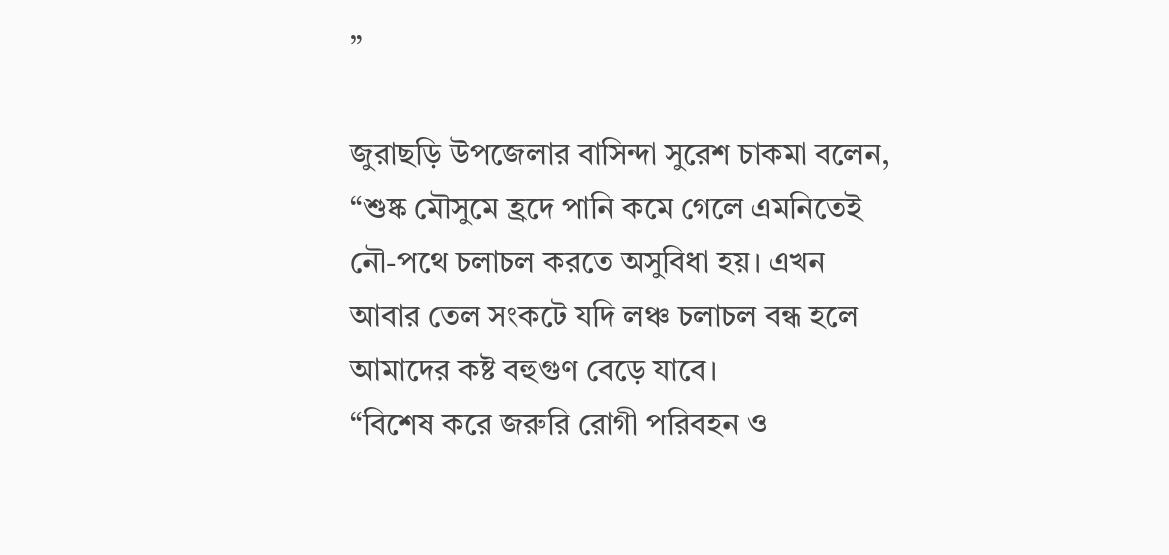”

জুরাছড়ি উপজেলার বাসিন্দা সুরেশ চাকমা বলেন, “শুষ্ক মৌসুমে হ্রদে পানি কমে গেলে এমনিতেই নৌ-পথে চলাচল করতে অসুবিধা হয়। এখন আবার তেল সংকটে যদি লঞ্চ চলাচল বন্ধ হলে আমাদের কষ্ট বহুগুণ বেড়ে যাবে।
“বিশেষ করে জরুরি রোগী পরিবহন ও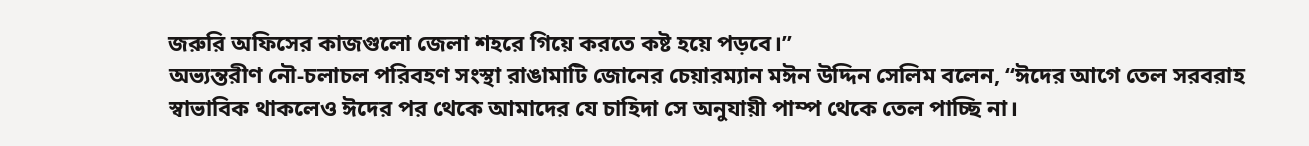জরুরি অফিসের কাজগুলো জেলা শহরে গিয়ে করতে কষ্ট হয়ে পড়বে।”
অভ্যন্তরীণ নৌ-চলাচল পরিবহণ সংস্থা রাঙামাটি জোনের চেয়ারম্যান মঈন উদ্দিন সেলিম বলেন, “ঈদের আগে তেল সরবরাহ স্বাভাবিক থাকলেও ঈদের পর থেকে আমাদের যে চাহিদা সে অনুযায়ী পাম্প থেকে তেল পাচ্ছি না।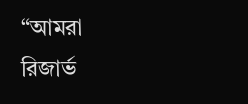“আমরা রিজার্ভ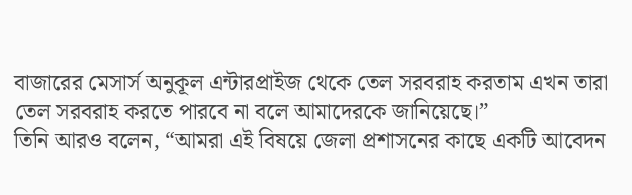বাজারের মেসার্স অনুকূল এন্টারপ্রাইজ থেকে তেল সরবরাহ করতাম এখন তারা তেল সরবরাহ করতে পারবে না বলে আমাদেরকে জানিয়েছে।”
তিনি আরও বলেন, “আমরা এই বিষয়ে জেলা প্রশাসনের কাছে একটি আবেদন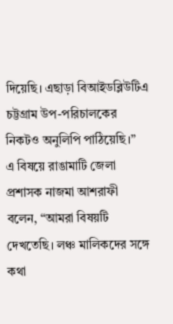দিয়েছি। এছাড়া বিআইডব্লিউটিএ চট্টগ্রাম উপ-পরিচালকের নিকটও অনুলিপি পাঠিয়েছি।”
এ বিষয়ে রাঙামাটি জেলা প্রশাসক নাজমা আশরাফী বলেন, “আমরা বিষয়টি দেখতেছি। লঞ্চ মালিকদের সঙ্গে কথা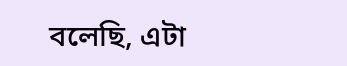বলেছি, এটা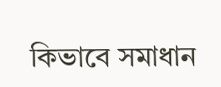কিভাবে সমাধান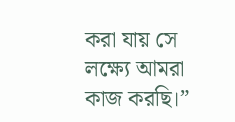করা যায় সে লক্ষ্যে আমরা কাজ করছি।”